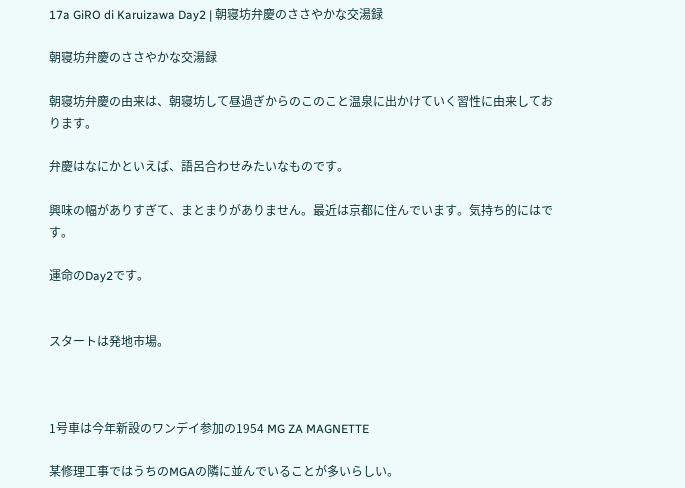17a GiRO di Karuizawa Day2 | 朝寝坊弁慶のささやかな交湯録

朝寝坊弁慶のささやかな交湯録

朝寝坊弁慶の由来は、朝寝坊して昼過ぎからのこのこと温泉に出かけていく習性に由来しております。

弁慶はなにかといえば、語呂合わせみたいなものです。

興味の幅がありすぎて、まとまりがありません。最近は京都に住んでいます。気持ち的にはです。

運命のDay2です。


スタートは発地市場。



1号車は今年新設のワンデイ参加の1954 MG ZA MAGNETTE

某修理工事ではうちのMGAの隣に並んでいることが多いらしい。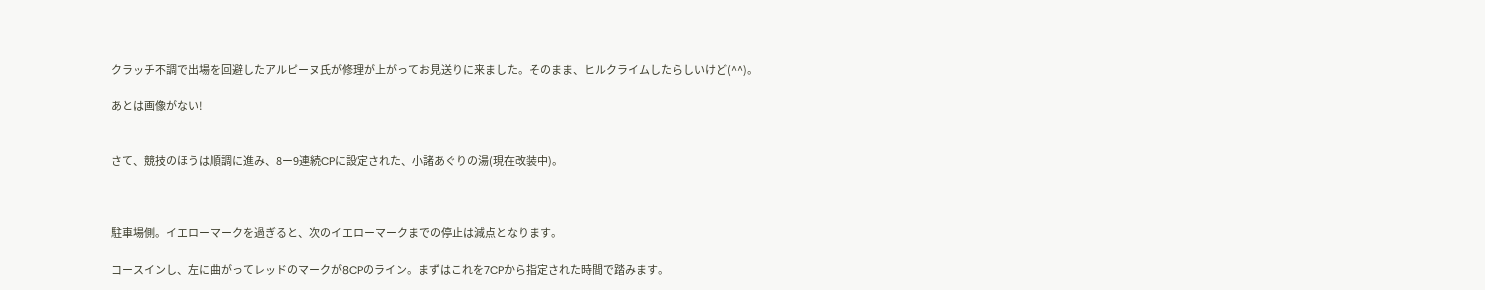クラッチ不調で出場を回避したアルピーヌ氏が修理が上がってお見送りに来ました。そのまま、ヒルクライムしたらしいけど(^^)。

あとは画像がない!


さて、競技のほうは順調に進み、8ー9連続CPに設定された、小諸あぐりの湯(現在改装中)。



駐車場側。イエローマークを過ぎると、次のイエローマークまでの停止は減点となります。

コースインし、左に曲がってレッドのマークが8CPのライン。まずはこれを7CPから指定された時間で踏みます。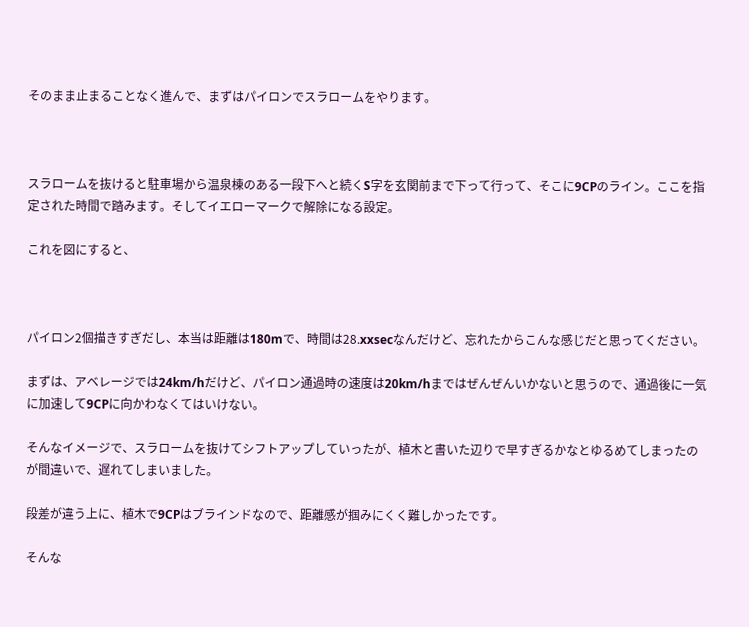そのまま止まることなく進んで、まずはパイロンでスラロームをやります。



スラロームを抜けると駐車場から温泉棟のある一段下へと続くS字を玄関前まで下って行って、そこに9CPのライン。ここを指定された時間で踏みます。そしてイエローマークで解除になる設定。

これを図にすると、



パイロン2個描きすぎだし、本当は距離は180mで、時間は28.xxsecなんだけど、忘れたからこんな感じだと思ってください。

まずは、アベレージでは24km/hだけど、パイロン通過時の速度は20km/hまではぜんぜんいかないと思うので、通過後に一気に加速して9CPに向かわなくてはいけない。

そんなイメージで、スラロームを抜けてシフトアップしていったが、植木と書いた辺りで早すぎるかなとゆるめてしまったのが間違いで、遅れてしまいました。

段差が違う上に、植木で9CPはブラインドなので、距離感が掴みにくく難しかったです。

そんな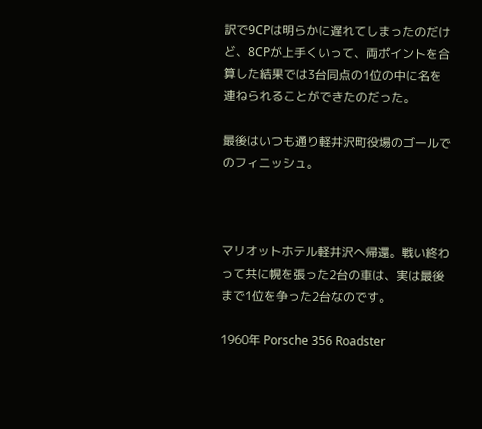訳で9CPは明らかに遅れてしまったのだけど、8CPが上手くいって、両ポイントを合算した結果では3台同点の1位の中に名を連ねられることができたのだった。

最後はいつも通り軽井沢町役場のゴールでのフィニッシュ。



マリオットホテル軽井沢へ帰還。戦い終わって共に幌を張った2台の車は、実は最後まで1位を争った2台なのです。

1960年 Porsche 356 Roadster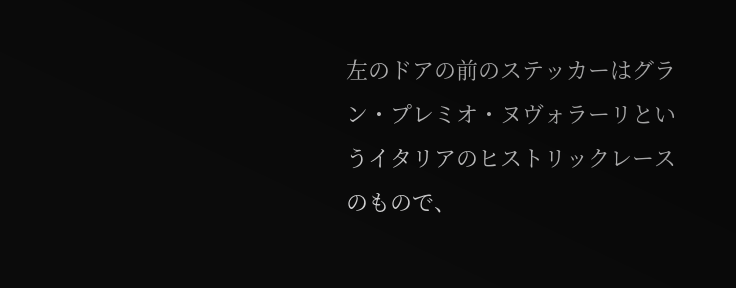左のドアの前のステッカーはグラン・プレミオ・ヌヴォラーリというイタリアのヒストリックレースのもので、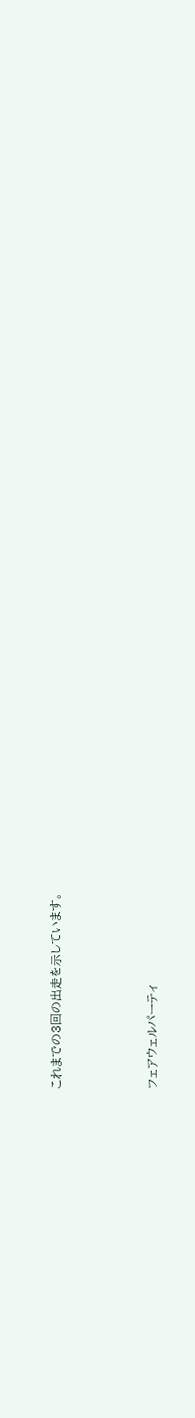これまでの3回の出走を示しています。



フェアウェルパーティ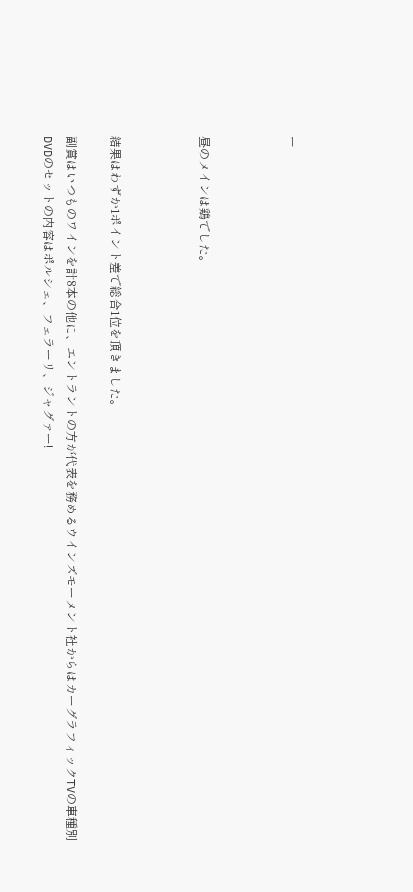ー



昼のメインは鶏でした。



結果はわずか1ポイント差で総合1位を頂きました。

副賞はいつものワインを計8本の他に、エントラントの方が代表を務めるウインズモーメント社からはカーグラフィックTVの車種別DVDのセットの内容はポルシェ、フェラーリ、ジャグァー!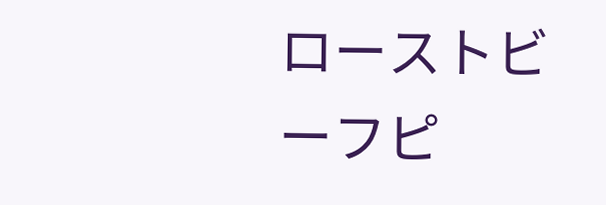ローストビーフピ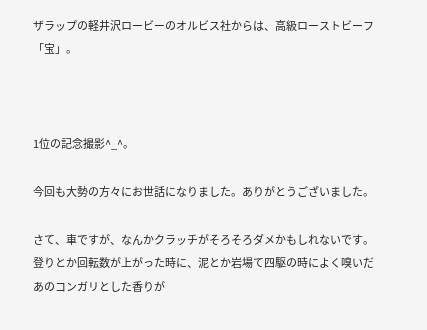ザラップの軽井沢ロービーのオルビス社からは、高級ローストビーフ「宝」。



1位の記念撮影^_^。

今回も大勢の方々にお世話になりました。ありがとうございました。

さて、車ですが、なんかクラッチがそろそろダメかもしれないです。登りとか回転数が上がった時に、泥とか岩場て四駆の時によく嗅いだあのコンガリとした香りが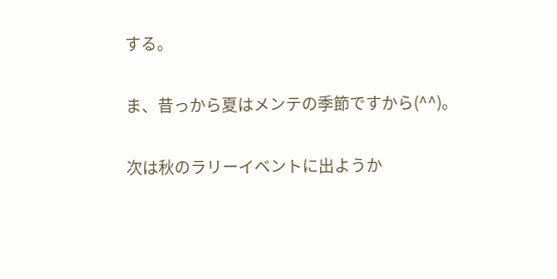する。

ま、昔っから夏はメンテの季節ですから(^^)。

次は秋のラリーイベントに出ようか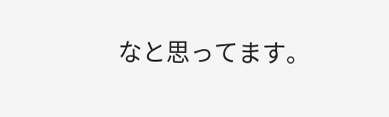なと思ってます。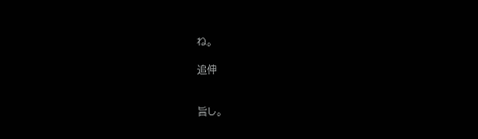ね。

追伸


旨し。